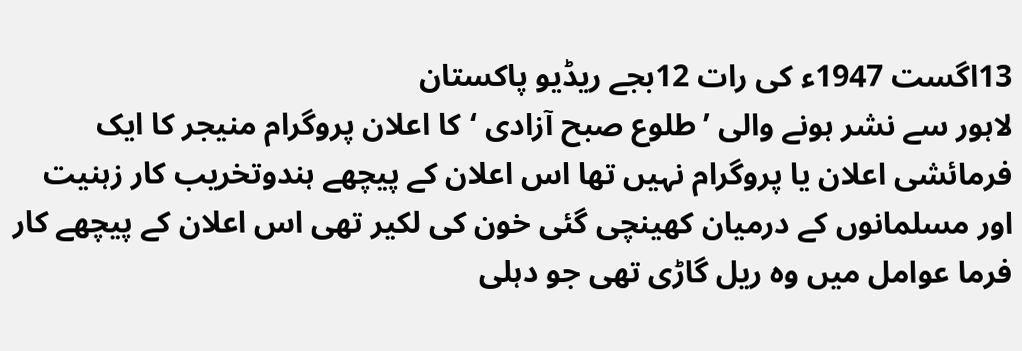13اگست 1947ء کی رات 12بجے ریڈیو پاکستان
لاہور سے نشر ہونے والی ’طلوع صبح آزادی ‘کا اعلان پروگرام منیجر کا ایک
فرمائشی اعلان یا پروگرام نہیں تھا اس اعلان کے پیچھے ہندوتخریب کار زہنیت
اور مسلمانوں کے درمیان کھینچی گئی خون کی لکیر تھی اس اعلان کے پیچھے کار
فرما عوامل میں وہ ریل گاڑی تھی جو دہلی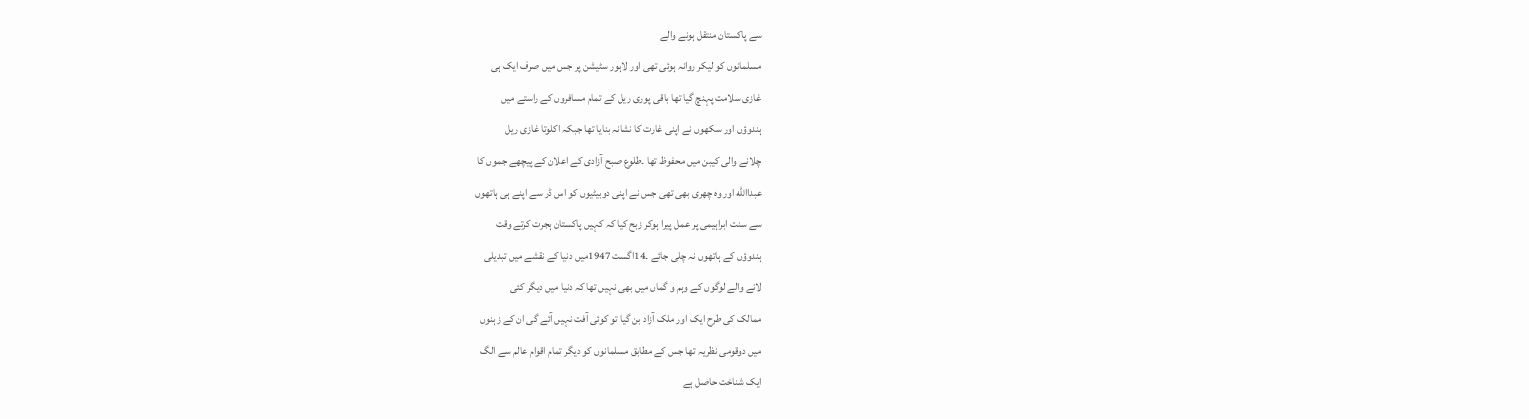سے پاکستان منتقل ہونے والے
مسلمانوں کو لیکر روانہ ہوئی تھی اور لاہور سٹیشن پر جس میں صرف ایک ہی
غازی سلامت پہنچ گیا تھا باقی پوری ریل کے تمام مسافروں کے راستے میں
ہندوؤں اور سکھوں نے اپنی غارت کا نشانہ بنایا تھا جبکہ اکلوتا غازی ریل
چلانے والی کیبن میں محفوظ تھا ۔طلوع صبح آزادی کے اعلان کے پیچھے جموں کا
عبداالله اور وہ چھری بھی تھی جس نے اپنی دوبیٹیوں کو اس ڈر سے اپنے ہی ہاتھوں
سے سنت ابراہیمی پر عمل پیرا ہوکر زبح کیا کہ کہیں پاکستان ہجرت کرتے وقت
ہندوؤں کے ہاتھوں نہ چلی جائے ۔14اگست 1947میں دنیا کے نقشے میں تبدیلی
لانے والے لوگوں کے وہم و گماں میں بھی نہیں تھا کہ دنیا میں دیگر کئی
ممالک کی طرح ایک اور ملک آزاد بن گیا تو کوئی آفت نہیں آئے گی ان کے زہنوں
میں دوقومی نظریہ تھا جس کے مطابق مسلمانوں کو دیگر تمام اقوام عالم سے الگ
ایک شناخت حاصل ہے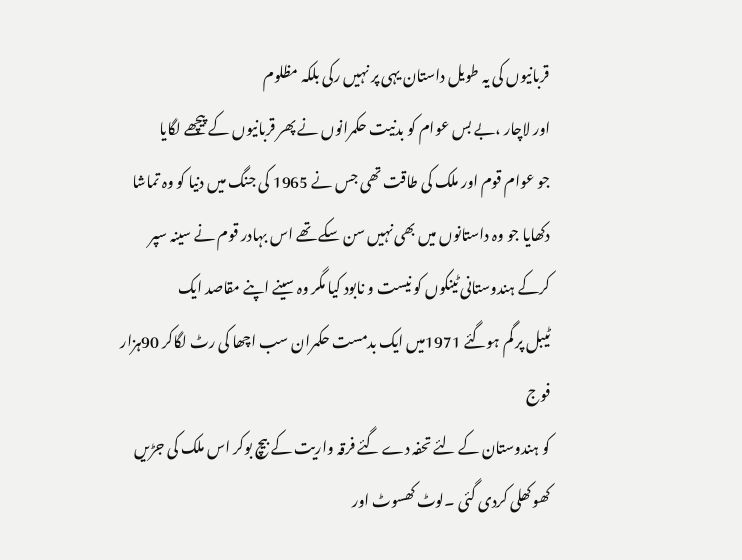قربانیوں کی یہ طویل داستان یہی پر نہیں رکی بلکہ مظلوم
اور لاچار ،بے بس عوام کو بدنیت حکمرانوں نے پھر قربانیوں کے پیچھے لگایا
جو عوام قوم اور ملک کی طاقت تھی جس نے 1965 کی جنگ میں دنیا کو وہ تماشا
دکھایا جو وہ داستانوں میں بھی نہیں سن سکے تھے اس بہادر قوم نے سینہ سپر
کرکے ہندوستانی ٹینکوں کو نیست و نابود کیا مگر وہ سینے اپنے مقاصد ایک
ٹیبل پر گم ہوگئے 1971میں ایک بدمست حکمران سب اچھا کی رٹ لگاکر 90ہزار فوج
کو ہندوستان کے لئے تحفہ دے گئے فرقہ واریت کے بیچ بوکر اس ملک کی جڑیں
کھوکھلی کردی گئی ۔لوٹ کھسوٹ اور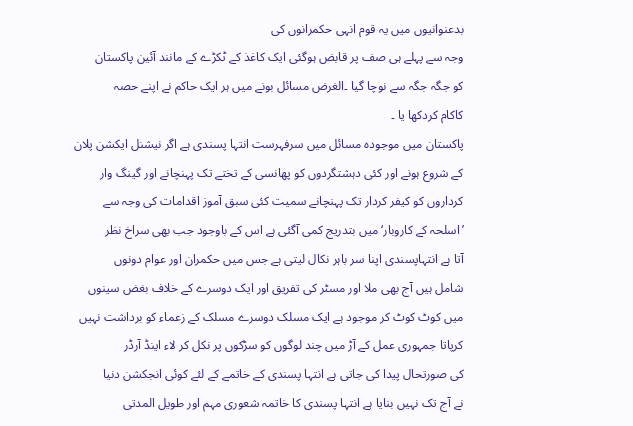بدعنوانیوں میں یہ قوم انہی حکمرانوں کی
وجہ سے پہلے ہی صف پر قابض ہوگئی ایک کاغذ کے ٹکڑے کے مانند آئین پاکستان
کو جگہ جگہ سے نوچا گیا ۔الغرض مسائل بونے میں ہر ایک حاکم نے اپنے حصہ
کاکام کردکھا یا ۔
پاکستان میں موجودہ مسائل میں سرفہرست انتہا پسندی ہے اگر نیشنل ایکشن پلان
کے شروع ہونے اور کئی دہشتگردوں کو پھانسی کے تختے تک پہنچانے اور گینگ وار
کرداروں کو کیفر کردار تک پہنچانے سمیت کئی سبق آموز اقدامات کی وجہ سے
’اسلحہ کے کاروبار‘میں بتدریج کمی آگئی ہے اس کے باوجود جب بھی سراخ نظر
آتا ہے انتہاپسندی اپنا سر باہر نکال لیتی ہے جس میں حکمران اور عوام دونوں
شامل ہیں آج بھی ملا اور مسٹر کی تفریق اور ایک دوسرے کے خلاف بغض سینوں
میں کوٹ کوٹ کر موجود ہے ایک مسلک دوسرے مسلک کے زعماء کو برداشت نہیں
کرپاتا جمہوری عمل کے آڑ میں چند لوگوں کو سڑکوں پر نکل کر لاء اینڈ آرڈر
کی صورتحال پیدا کی جاتی ہے انتہا پسندی کے خاتمے کے لئے کوئی انجکشن دنیا
نے آج تک نہیں بنایا ہے انتہا پسندی کا خاتمہ شعوری مہم اور طویل المدتی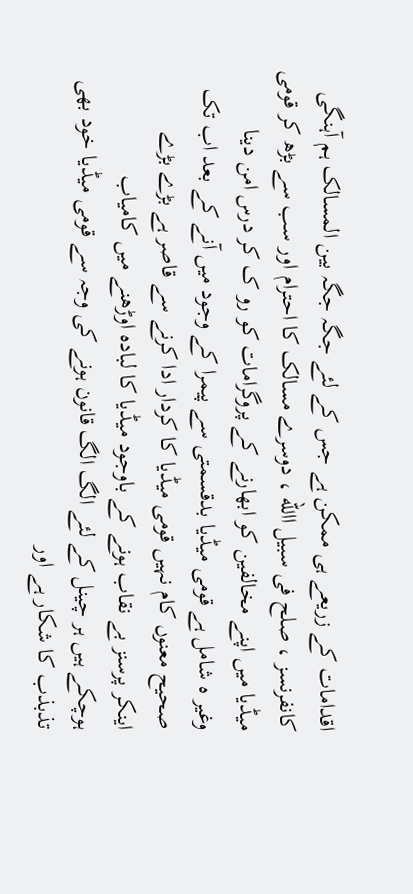اقدامات کے زریعے ہی ممکن ہے جس کے لئے جگہ جگہ بین المسالک ہم آہنگی
کانفرنسز ، صلح فی سبیل االله ، دوسرے مسالک کا احترام اور سب سے بڑھ کر قومی
میڈیا میں اپنے مخالفین کو ابھارنے کے پروگرامات کو رو ک کر درس امن دینا
وغیر ہ شامل ہے قومی میڈیا بدقسمتی سے پیمرا کے وجود میں آنے کے بعد اب تک
صحیح معنوں کام نہیں قومی میڈیا کا کردار ادا کرنے سے قاصر ہے بڑے بڑے
اینکر پرسنز بے نقاب ہونے کے باوجود میڈیا کا لبادہ اوڑھنے میں کامیاب
ہوچکے ہیں ہر چینل کے لئے الگ الگ قانون ہونے کی وجہ سے قومی میڈیا خود بھی
تذبذب کا شکار ہے اور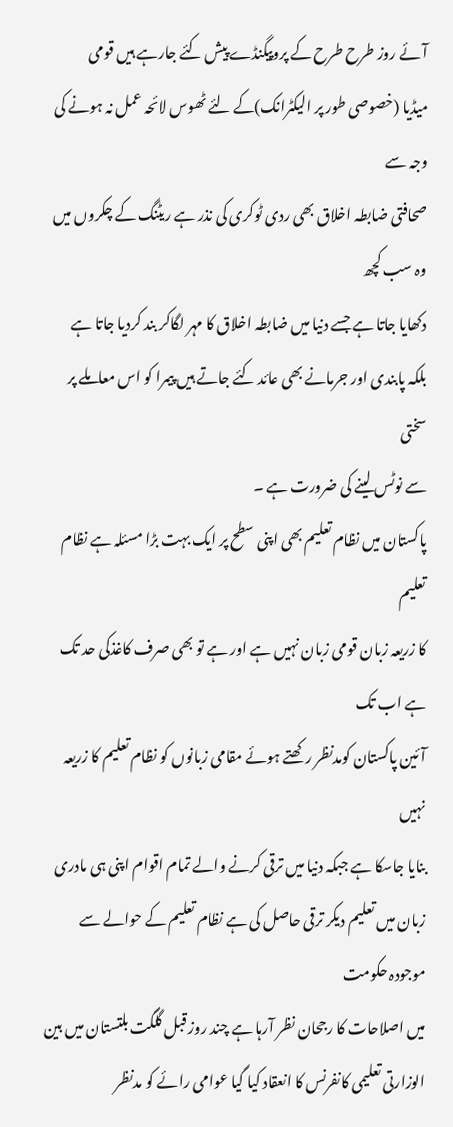آئے روز طرح طرح کے پروپیگنڈے پیش کئے جارہے ہیں قومی
میڈیا (خصوصی طور پر الیکٹرانک)کے لئے ٹھوس لائحہ عمل نہ ہونے کی وجہ سے
صحافتی ضابطہ اخلاق بھی ردی ٹوکری کی نذر ہے ریٹنگ کے چکروں میں وہ سب کچھ
دکھایا جاتا ہے جسے دنیا میں ضابطہ اخلاق کا مہر لگاکر بند کردیا جاتا ہے
بلکہ پابندی اور جرمانے بھی عائد کئے جاتے ہیں پیمرا کو اس معاملے پر سختی
سے نوٹس لینے کی ضرورت ہے ۔
پاکستان میں نظام تعلیم بھی اپنی سطح پر ایک بہت بڑا مسئلہ ہے نظام تعلیم
کا زریعہ زبان قومی زبان نہیں ہے اور ہے تو بھی صرف کاغذکی حد تک ہے اب تک
آئین پاکستان کومدنظر رکھتے ہوئے مقامی زبانوں کو نظام تعلیم کا زریعہ نہیں
بنایا جاسکا ہے جبکہ دنیا میں ترقی کرنے والے تمام اقوام اپنی ہی مادری
زبان میں تعلیم دیکر ترقی حاصل کی ہے نظام تعلیم کے حوالے سے موجودہ حکومت
میں اصلاحات کا رجحان نظر آرہا ہے چند روز قبل گلگت بلتستان میں بین
الوزارتی تعلیمی کانفرنس کا انعقاد کیا گیا عوامی رائے کو مدنظر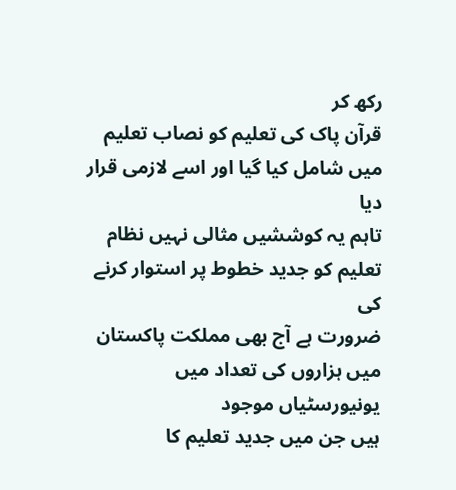رکھ کر
قرآن پاک کی تعلیم کو نصاب تعلیم میں شامل کیا گیا اور اسے لازمی قرار دیا
تاہم یہ کوششیں مثالی نہیں نظام تعلیم کو جدید خطوط پر استوار کرنے کی
ضرورت ہے آج بھی مملکت پاکستان میں ہزاروں کی تعداد میں یونیورسٹیاں موجود
ہیں جن میں جدید تعلیم کا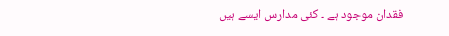فقدان موجود ہے ۔ کئی مدارس ایسے ہیں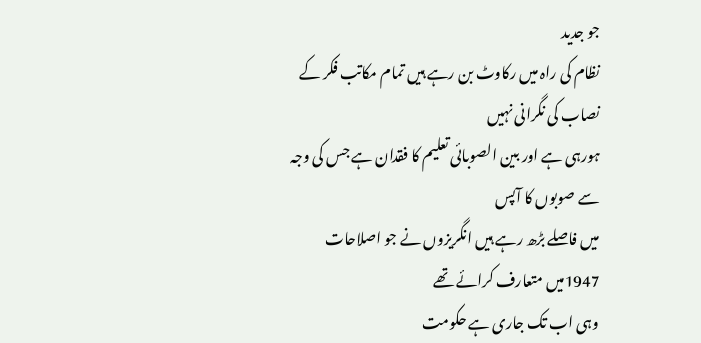جو جدید
نظام کی راہ میں رکاوٹ بن رہے ہیں تمام مکاتب فکر کے نصاب کی نگرانی نہیں
ہورہی ہے اور بین الصوبائی تعلیم کا فقدان ہے جس کی وجہ سے صوبوں کا آپس
میں فاصلے بڑھ رہے ہیں انگریزوں نے جو اصلاحات 1947میں متعارف کرائے تھے
وہی اب تک جاری ہے حکومت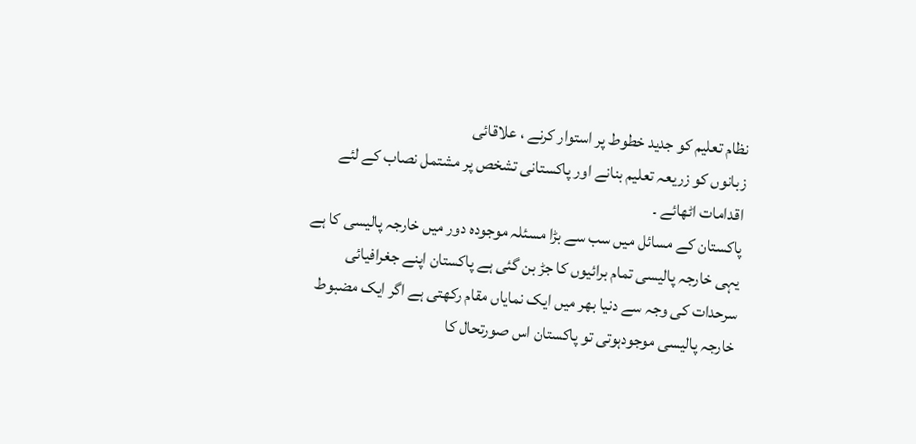نظام تعلیم کو جدید خطوط پر استوار کرنے ، علاقائی
زبانوں کو زریعہ تعلیم بنانے اور پاکستانی تشخص پر مشتمل نصاب کے لئے
اقدامات اٹھائے ۔
پاکستان کے مسائل میں سب سے بڑا مسئلہ موجودہ دور میں خارجہ پالیسی کا ہے
یہی خارجہ پالیسی تمام برائیوں کا جڑ بن گئی ہے پاکستان اپنے جغرافیائی
سرحدات کی وجہ سے دنیا بھر میں ایک نمایاں مقام رکھتی ہے اگر ایک مضبوط
خارجہ پالیسی موجودہوتی تو پاکستان اس صورتحال کا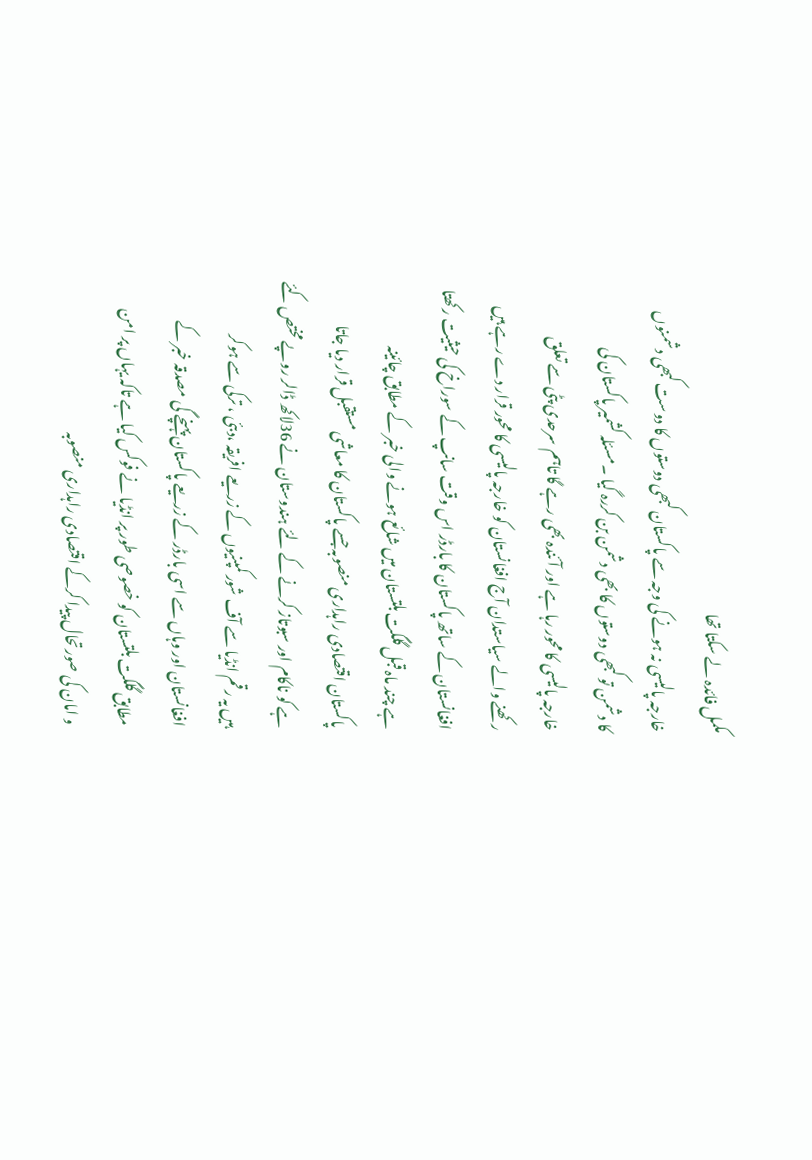مکمل فائدہ لے سکتا تھا
خارجہ پالیسی نہ ہونے کی وجہ سے پاکستان کبھی دوستوں کا دوست کبھی دشمنوں
کا دشمن تو کبھی دوستوں کا بھی دشمن بن کررہ گیا ۔مسئلہ کشمیر پاکستان کی
خارجہ پالیسی کا محور رہا ہے اور آئندہ بھی رہے گا تاہم سرحدی پٹی سے تعلق
رکھنے والے سیاستدان آج افغانستان کو خارجہ پالیسی کا محور قرار دے رہے ہیں
افغانستان کے ساتھ پاکستان کا بارڈر اس وقت سانپ کے سوراخ کی حیثیت رکھتا
ہے چند ماہ قبل گلگت بلتستان میں شائع ہونے والی خبر کے مطابق چائینہ
پاکستان اقتصادی راہداری منصوبہ جسے پاکستان کا معاشی مستقبل قرار دیا جاتا
ہے کو ناکام اور سبوتاز کرنے کے لئے ہندوستان نے 36لاکھ ڈالر روپے مختص کئے
ہیں یہ رقم انڈیا سے آف شور کمپنیوں کے زریعے افریقہ ،دبئی ، ترکی سے ہوکر
افغانستان اور وہاں سے اسی بارڈر کے زریعے پاکستان پہنچے گی مصدقہ خبر کے
مطابق گلگت بلتستان کو خصوصی طور پر انڈیا نے فوکس کیا ہے تاکہ یہاں پر امن
و امان کی صورتحال پیدا کرکے اقتصادی راہداری منصوبہ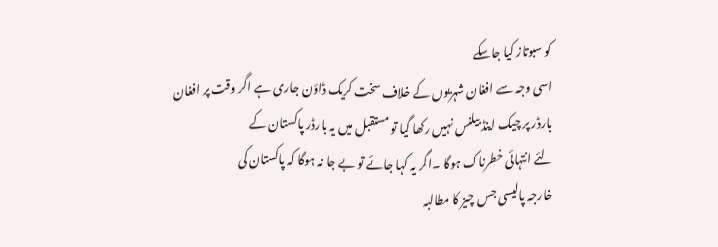کو سبوتاز کیا جاسکے
اسی وجہ سے افغان شہریوں کے خلاف سخت کریک ڈاؤن جاری ہے اگر وقت پر افغان
بارڈر پر چیک اینڈ بیلنس نہیں رکھا گیا تو مستقبل میں یہ بارڈر پاکستان کے
لئے انتہائی خطرناک ہوگا ۔اگر یہ کہا جائے تو بے جا نہ ہوگا کہ پاکستان کی
خارجہ پالیسی جس چیز کا مطالبہ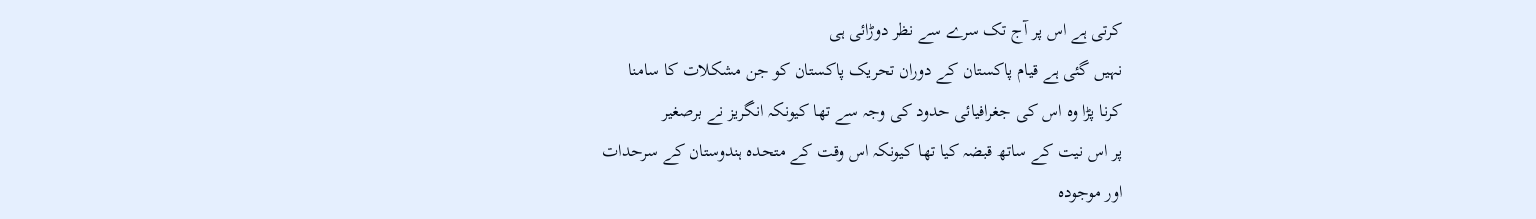کرتی ہے اس پر آج تک سرے سے نظر دوڑائی ہی
نہیں گئی ہے قیام پاکستان کے دوران تحریک پاکستان کو جن مشکلات کا سامنا
کرنا پڑا وہ اس کی جغرافیائی حدود کی وجہ سے تھا کیونکہ انگریز نے برصغیر
پر اس نیت کے ساتھ قبضہ کیا تھا کیونکہ اس وقت کے متحدہ ہندوستان کے سرحدات
اور موجودہ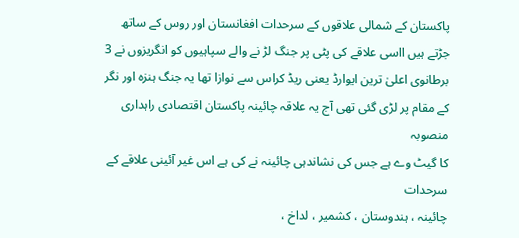پاکستان کے شمالی علاقوں کے سرحدات افغانستان اور روس کے ساتھ
جڑتے ہیں ااسی علاقے کی پٹی پر جنگ لڑ نے والے سپاہیوں کو انگریزوں نے 3
برطانوی اعلیٰ ترین ایوارڈ یعنی ریڈ کراس سے نوازا تھا یہ جنگ ہنزہ اور نگر
کے مقام پر لڑی گئی تھی آج یہ علاقہ چائینہ پاکستان اقتصادی راہداری منصوبہ
کا گیٹ وے ہے جس کی نشاندہی چائینہ نے کی ہے اس غیر آئینی علاقے کے سرحدات
چائینہ ، ہندوستان ، کشمیر ، لداخ ،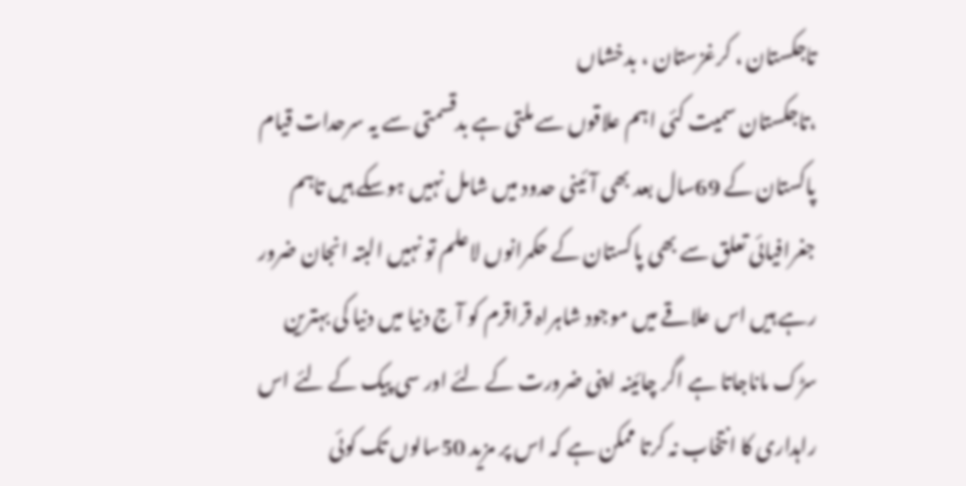تاجکستان ، کرغزستان ، بدخشاں
،تاجکستان سمیت کئی اہم علاقوں سے ملتی ہے بدقسمتی سے یہ سرحدات قیام
پاکستان کے 69سال بعد بھی آئینی حدود میں شامل نہیں ہوسکے ہیں تاہم
جغرافیائی تعلق سے بھی پاکستان کے حکمرانوں لاعلم تو نہیں البتہ انجان ضرور
رہے ہیں اس علاقے میں موجود شاہراہ قراقرم کو آ ج دنیا میں دنیا کی بہترین
سڑک ماناجاتا ہے اگر چائینہ اپنی ضرورت کے لئے اور سی پیک کے لئے اس
راہداری کا انتخاب نہ کرتا ممکن ہے کہ اس پر مزید 50سالوں تک کوئی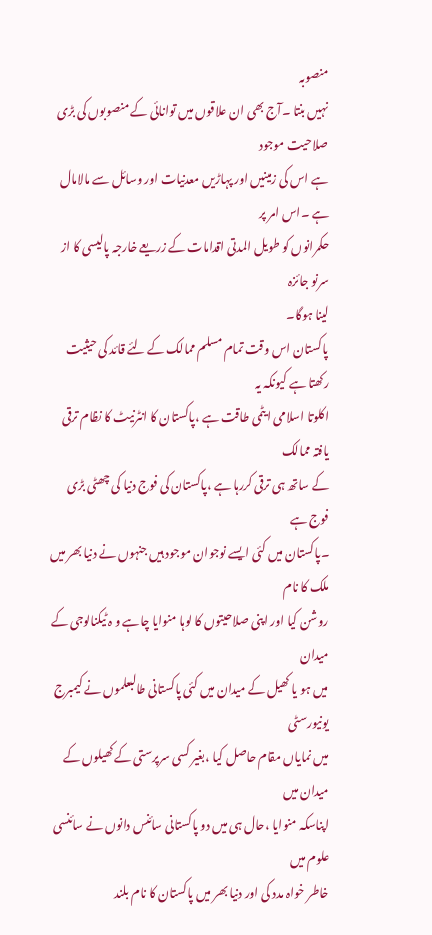منصوبہ
نہیں بنتا ۔آج بھی ان علاقوں میں توانائی کے منصوبوں کی بڑی صلاحیت موجود
ہے اس کی زمینیں اور پہاڑیں معدنیات اور وسائل سے مالامال ہے ۔اس امر پر
حکمرانوں کو طویل المدتی اقدامات کے زریعے خارجہ پالیسی کا از سرنو جائزہ
لینا ہوگا۔
پاکستان اس وقت تمام مسلم ممالک کے لئے قائد کی حیثیت رکھتا ہے کیونکہ یہ
اکلوتا اسلامی ایٹمی طاقت ہے ،پاکستان کا انٹرنیٹ کا نظام ترقی یافتہ ممالک
کے ساتھ ہی ترقی کررہا ہے ،پاکستان کی فوج دنیا کی چھٹی بڑی فوج ہے
۔پاکستان میں کئی ایسے نوجوان موجود ہیں جنہوں نے دنیا بھر میں ملک کا نام
روشن کیا اور اپنی صلاحیتوں کا لوہا منوایا چاہے و ہ ٹیکنالوجی کے میدان
میں ہو یا کھیل کے میدان میں کئی پاکستانی طالبعلموں نے کیمبرج یونیورسٹی
میں نمایاں مقام حاصل کیا ،بغیر کسی سرپرستی کے کھیلوں کے میدان میں
اپناسکہ منوایا ،حال ہی میں دو پاکستانی سائنس دانوں نے سائنسی علوم میں
خاطر خواہ مدد کی اور دنیا بھر میں پاکستان کا نام بلند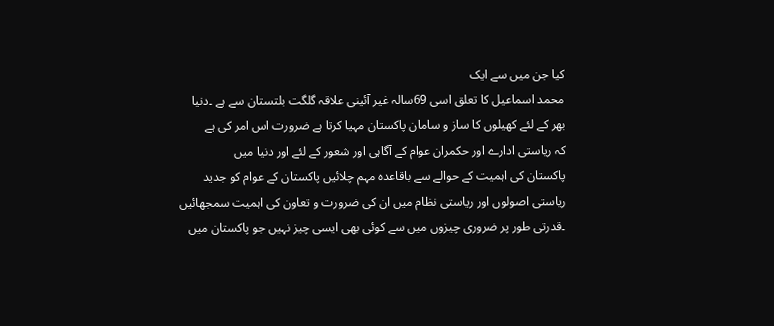کیا جن میں سے ایک
محمد اسماعیل کا تعلق اسی 69سالہ غیر آئینی علاقہ گلگت بلتستان سے ہے ۔دنیا
بھر کے لئے کھیلوں کا ساز و سامان پاکستان مہیا کرتا ہے ضرورت اس امر کی ہے
کہ ریاستی ادارے اور حکمران عوام کے آگاہی اور شعور کے لئے اور دنیا میں
پاکستان کی اہمیت کے حوالے سے باقاعدہ مہم چلائیں پاکستان کے عوام کو جدید
ریاستی اصولوں اور ریاستی نظام میں ان کی ضرورت و تعاون کی اہمیت سمجھائیں
۔قدرتی طور پر ضروری چیزوں میں سے کوئی بھی ایسی چیز نہیں جو پاکستان میں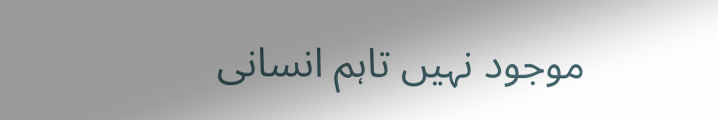موجود نہیں تاہم انسانی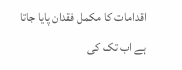اقدامات کا مکمل فقدان پایا جاتا ہے اب تک کی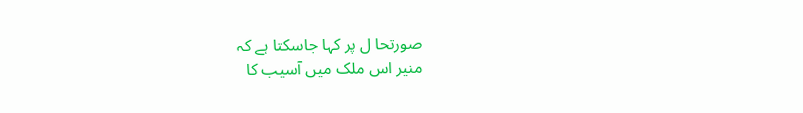صورتحا ل پر کہا جاسکتا ہے کہ
منیر اس ملک میں آسیب کا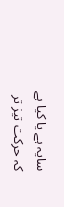سایہ ہے یا کیا ہے
کہ حرکت تیز تر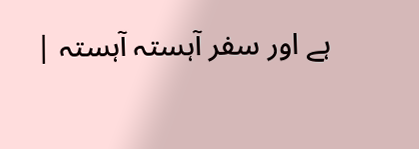ہے اور سفر آہستہ آہستہ |